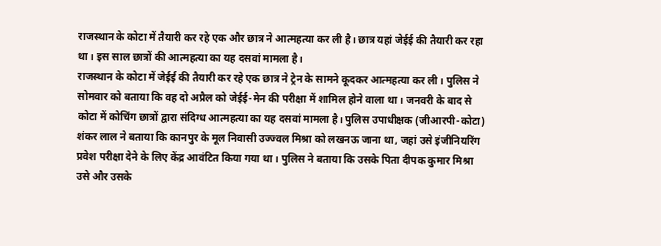राजस्थान के कोटा में तैयारी कर रहे एक और छात्र ने आत्महत्या कर ली है। छात्र यहां जेईई की तैयारी कर रहा था। इस साल छात्रों की आत्महत्या का यह दसवां मामला है।
राजस्थान के कोटा में जेईई की तैयारी कर रहे एक छात्र ने ट्रेन के सामने कूदकर आत्महत्या कर ली। पुलिस ने सोमवार को बताया कि वह दो अप्रैल को जेईई-मेन की परीक्षा में शामिल होने वाला था। जनवरी के बाद से कोटा में कोचिंग छात्रों द्वारा संदिग्ध आत्महत्या का यह दसवां मामला है। पुलिस उपाधीक्षक (जीआरपी-कोटा) शंकर लाल ने बताया कि कानपुर के मूल निवासी उज्ज्वल मिश्रा को लखनऊ जाना था, जहां उसे इंजीनियरिंग प्रवेश परीक्षा देने के लिए केंद्र आवंटित किया गया था। पुलिस ने बताया कि उसके पिता दीपक कुमार मिश्रा उसे और उसके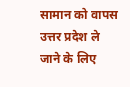सामान को वापस उत्तर प्रदेश ले जाने के लिए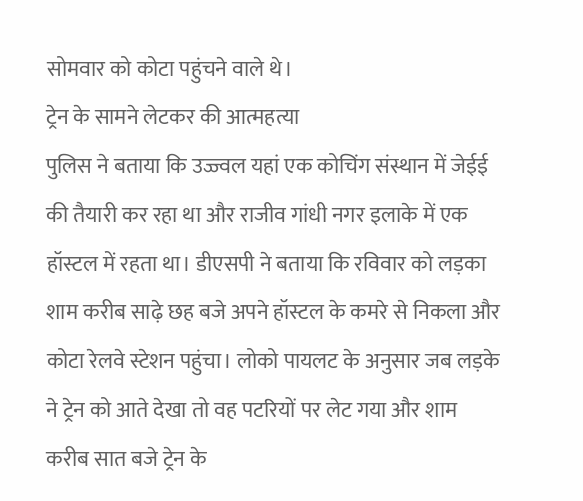सोमवार को कोटा पहुंचने वाले थे।
ट्रेन के सामने लेटकर की आत्महत्या
पुलिस ने बताया कि उज्ज्वल यहां एक कोचिंग संस्थान में जेईई की तैयारी कर रहा था और राजीव गांधी नगर इलाके में एक हॉस्टल में रहता था। डीएसपी ने बताया कि रविवार को लड़का शाम करीब साढ़े छह बजे अपने हॉस्टल के कमरे से निकला और कोटा रेलवे स्टेशन पहुंचा। लोको पायलट के अनुसार जब लड़के ने ट्रेन को आते देखा तो वह पटरियों पर लेट गया और शाम करीब सात बजे ट्रेन के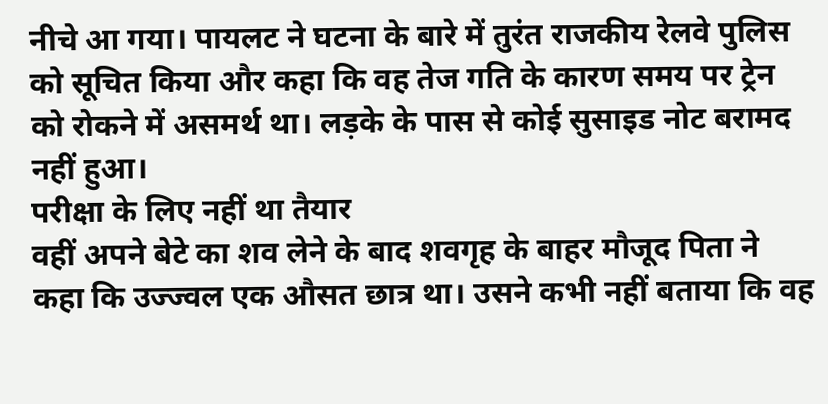नीचे आ गया। पायलट ने घटना के बारे में तुरंत राजकीय रेलवे पुलिस को सूचित किया और कहा कि वह तेज गति के कारण समय पर ट्रेन को रोकने में असमर्थ था। लड़के के पास से कोई सुसाइड नोट बरामद नहीं हुआ।
परीक्षा के लिए नहीं था तैयार
वहीं अपने बेटे का शव लेने के बाद शवगृह के बाहर मौजूद पिता ने कहा कि उज्ज्वल एक औसत छात्र था। उसने कभी नहीं बताया कि वह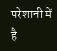परेशानी में है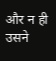और न ही उसने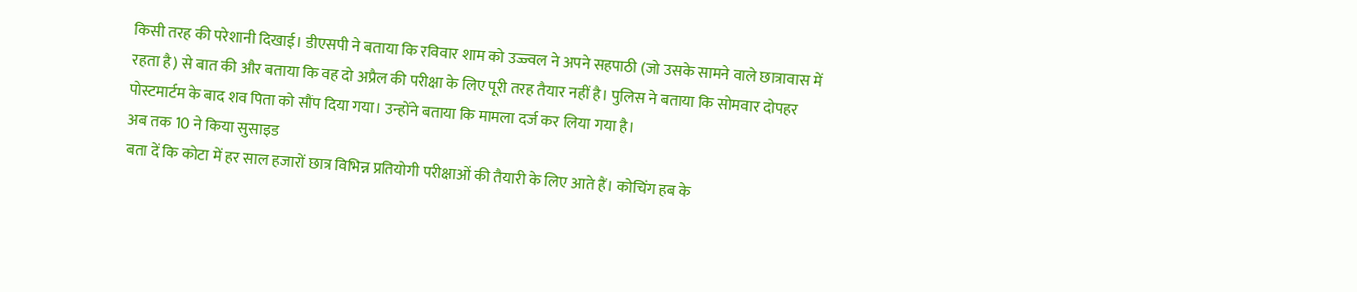किसी तरह की परेशानी दिखाई। डीएसपी ने बताया कि रविवार शाम को उज्ज्वल ने अपने सहपाठी (जो उसके सामने वाले छात्रावास में रहता है) से बात की और बताया कि वह दो अप्रैल की परीक्षा के लिए पूरी तरह तैयार नहीं है। पुलिस ने बताया कि सोमवार दोपहर पोस्टमार्टम के बाद शव पिता को सौंप दिया गया। उन्होंने बताया कि मामला दर्ज कर लिया गया है।
अब तक 10 ने किया सुसाइड
बता दें कि कोटा में हर साल हजारों छात्र विभिन्न प्रतियोगी परीक्षाओं की तैयारी के लिए आते हैं। कोचिंग हब के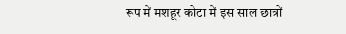रूप में मशहूर कोटा में इस साल छात्रों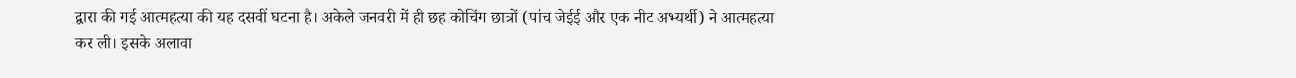द्वारा की गई आत्महत्या की यह दसवीं घटना है। अकेले जनवरी में ही छह कोचिंग छात्रों (पांच जेईई और एक नीट अभ्यर्थी) ने आत्महत्या कर ली। इसके अलावा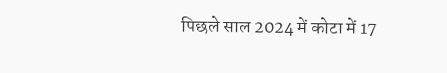पिछले साल 2024 में कोटा में 17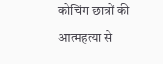कोचिंग छात्रों की आत्महत्या से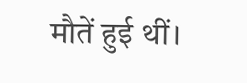मौतें हुई थीं।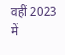वहीं 2023 में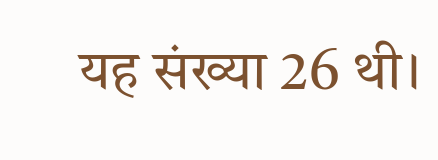यह संख्या 26 थी।